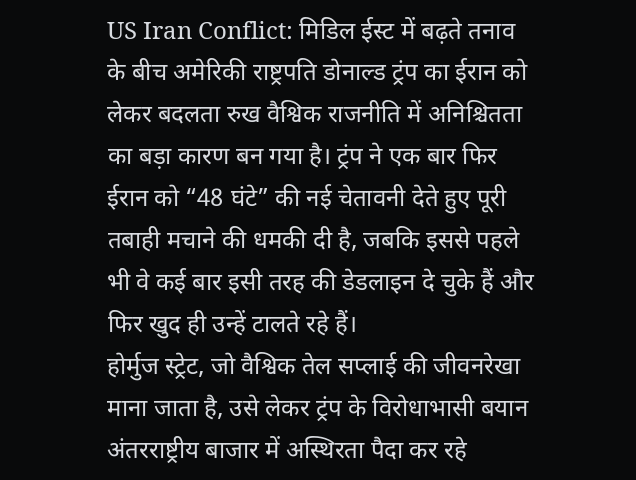US Iran Conflict: मिडिल ईस्ट में बढ़ते तनाव के बीच अमेरिकी राष्ट्रपति डोनाल्ड ट्रंप का ईरान को लेकर बदलता रुख वैश्विक राजनीति में अनिश्चितता का बड़ा कारण बन गया है। ट्रंप ने एक बार फिर ईरान को “48 घंटे” की नई चेतावनी देते हुए पूरी तबाही मचाने की धमकी दी है, जबकि इससे पहले भी वे कई बार इसी तरह की डेडलाइन दे चुके हैं और फिर खुद ही उन्हें टालते रहे हैं।
होर्मुज स्ट्रेट, जो वैश्विक तेल सप्लाई की जीवनरेखा माना जाता है, उसे लेकर ट्रंप के विरोधाभासी बयान अंतरराष्ट्रीय बाजार में अस्थिरता पैदा कर रहे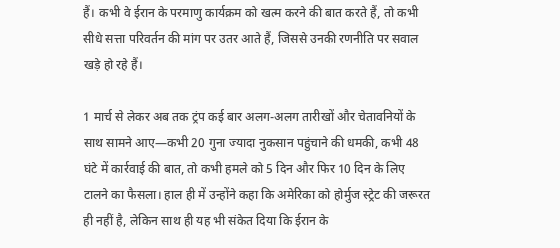हैं। कभी वे ईरान के परमाणु कार्यक्रम को खत्म करने की बात करते हैं, तो कभी सीधे सत्ता परिवर्तन की मांग पर उतर आते हैं, जिससे उनकी रणनीति पर सवाल खड़े हो रहे हैं।

1 मार्च से लेकर अब तक ट्रंप कई बार अलग-अलग तारीखों और चेतावनियों के साथ सामने आए—कभी 20 गुना ज्यादा नुकसान पहुंचाने की धमकी, कभी 48 घंटे में कार्रवाई की बात, तो कभी हमले को 5 दिन और फिर 10 दिन के लिए टालने का फैसला। हाल ही में उन्होंने कहा कि अमेरिका को होर्मुज स्ट्रेट की जरूरत ही नहीं है, लेकिन साथ ही यह भी संकेत दिया कि ईरान के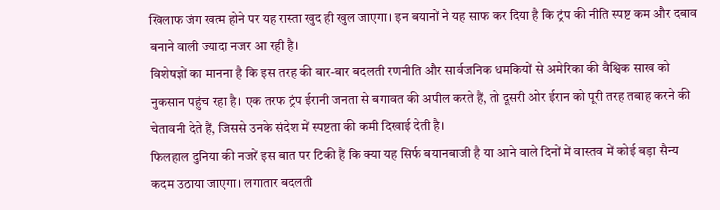खिलाफ जंग खत्म होने पर यह रास्ता खुद ही खुल जाएगा। इन बयानों ने यह साफ कर दिया है कि ट्रंप की नीति स्पष्ट कम और दबाव बनाने वाली ज्यादा नजर आ रही है।
विशेषज्ञों का मानना है कि इस तरह की बार-बार बदलती रणनीति और सार्वजनिक धमकियों से अमेरिका की वैश्विक साख को नुकसान पहुंच रहा है। एक तरफ ट्रंप ईरानी जनता से बगावत की अपील करते हैं, तो दूसरी ओर ईरान को पूरी तरह तबाह करने की चेतावनी देते हैं, जिससे उनके संदेश में स्पष्टता की कमी दिखाई देती है।
फिलहाल दुनिया की नजरें इस बात पर टिकी हैं कि क्या यह सिर्फ बयानबाजी है या आने वाले दिनों में वास्तव में कोई बड़ा सैन्य कदम उठाया जाएगा। लगातार बदलती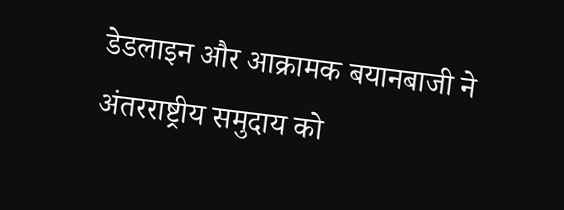डेडलाइन और आक्रामक बयानबाजी ने अंतरराष्ट्रीय समुदाय को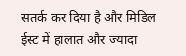सतर्क कर दिया है और मिडिल ईस्ट में हालात और ज्यादा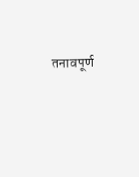तनावपूर्ण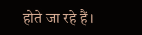होते जा रहे हैं।